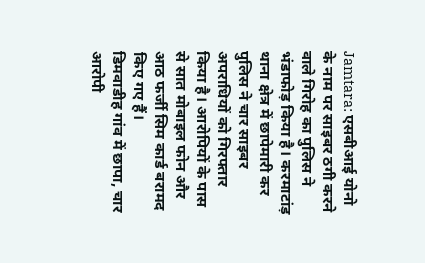Jamtara: एसबीआई योनो के नाम पर साइबर ठगी करने वाले गिरोह का पुलिस ने भंडाफोड़ किया है। करमाटांड़ थाना क्षेत्र में छापेमारी कर पुलिस ने चार साइबर अपराधियों को गिरफ्तार किया है। आरोपियों के पास से सात मोबाइल फोन और आठ फर्जी सिम कार्ड बरामद किए गए हैं।
डिमवाडीह गांव में छापा, चार आरोपी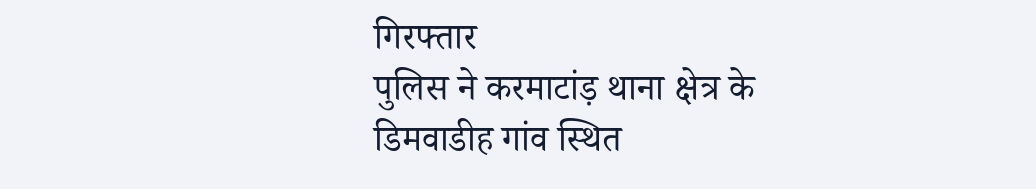गिरफ्तार
पुलिस ने करमाटांड़ थाना क्षेत्र के डिमवाडीह गांव स्थित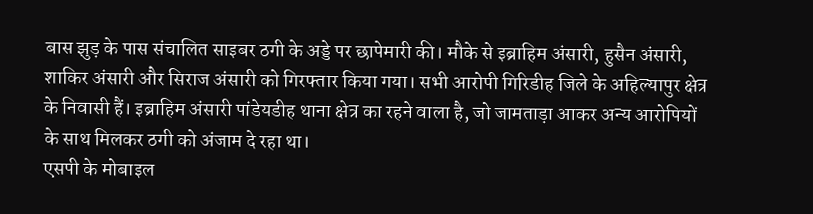बास झुड़ के पास संचालित साइबर ठगी के अड्डे पर छापेमारी की। मौके से इब्राहिम अंसारी, हुसैन अंसारी, शाकिर अंसारी और सिराज अंसारी को गिरफ्तार किया गया। सभी आरोपी गिरिडीह जिले के अहिल्यापुर क्षेत्र के निवासी हैं। इब्राहिम अंसारी पांडेयडीह थाना क्षेत्र का रहने वाला है, जो जामताड़ा आकर अन्य आरोपियों के साथ मिलकर ठगी को अंजाम दे रहा था।
एसपी के मोबाइल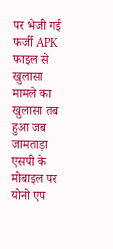पर भेजी गई फर्जी APK फाइल से खुलासा
मामले का खुलासा तब हुआ जब जामताड़ा एसपी के मोबाइल पर योनो एप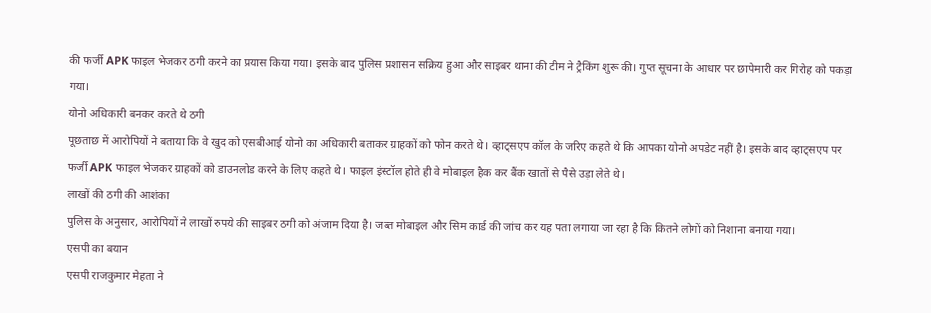की फर्जी APK फाइल भेजकर ठगी करने का प्रयास किया गया। इसके बाद पुलिस प्रशासन सक्रिय हुआ और साइबर थाना की टीम ने ट्रैकिंग शुरू की। गुप्त सूचना के आधार पर छापेमारी कर गिरोह को पकड़ा गया।
योनो अधिकारी बनकर करते थे ठगी
पूछताछ में आरोपियों ने बताया कि वे खुद को एसबीआई योनो का अधिकारी बताकर ग्राहकों को फोन करते थे। व्हाट्सएप कॉल के जरिए कहते थे कि आपका योनो अपडेट नहीं है। इसके बाद व्हाट्सएप पर फर्जी APK फाइल भेजकर ग्राहकों को डाउनलोड करने के लिए कहते थे। फाइल इंस्टॉल होते ही वे मोबाइल हैक कर बैंक खातों से पैसे उड़ा लेते थे।
लाखों की ठगी की आशंका
पुलिस के अनुसार, आरोपियों ने लाखों रुपये की साइबर ठगी को अंजाम दिया है। जब्त मोबाइल और सिम कार्ड की जांच कर यह पता लगाया जा रहा है कि कितने लोगों को निशाना बनाया गया।
एसपी का बयान
एसपी राजकुमार मेहता ने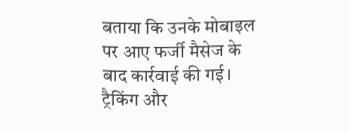बताया कि उनके मोबाइल पर आए फर्जी मैसेज के बाद कार्रवाई की गई। ट्रैकिंग और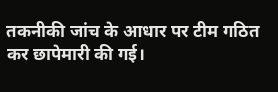तकनीकी जांच के आधार पर टीम गठित कर छापेमारी की गई।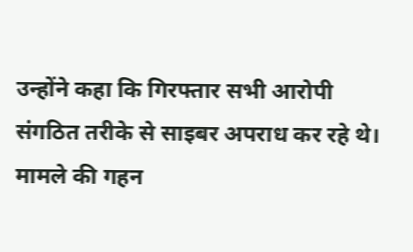उन्होंने कहा कि गिरफ्तार सभी आरोपी संगठित तरीके से साइबर अपराध कर रहे थे। मामले की गहन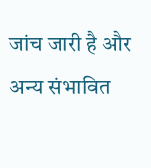जांच जारी है और अन्य संभावित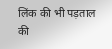लिंक की भी पड़ताल की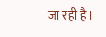जा रही है।